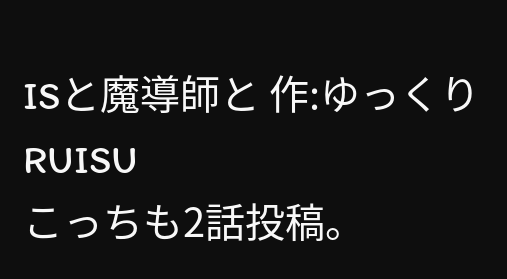ISと魔導師と 作:ゆっくりRUISU
こっちも2話投稿。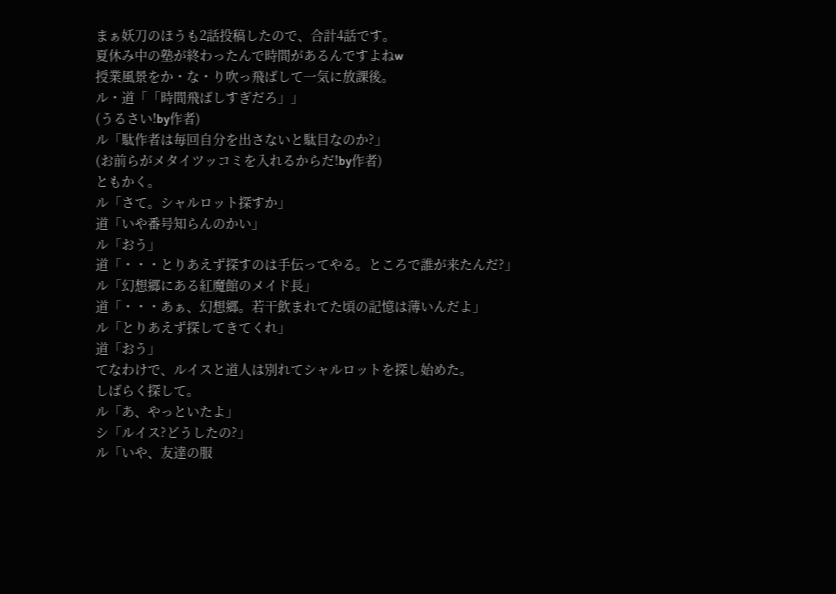まぁ妖刀のほうも2話投稿したので、合計4話です。
夏休み中の塾が終わったんで時間があるんですよねw
授業風景をか・な・り吹っ飛ばして一気に放課後。
ル・道「「時間飛ばしすぎだろ」」
(うるさい!by作者)
ル「駄作者は毎回自分を出さないと駄目なのか?」
(お前らがメタイツッコミを入れるからだ!by作者)
ともかく。
ル「さて。シャルロット探すか」
道「いや番号知らんのかい」
ル「おう」
道「・・・とりあえず探すのは手伝ってやる。ところで誰が来たんだ?」
ル「幻想郷にある紅魔館のメイド長」
道「・・・あぁ、幻想郷。若干飲まれてた頃の記憶は薄いんだよ」
ル「とりあえず探してきてくれ」
道「おう」
てなわけで、ルイスと道人は別れてシャルロットを探し始めた。
しばらく探して。
ル「あ、やっといたよ」
シ「ルイス?どうしたの?」
ル「いや、友達の服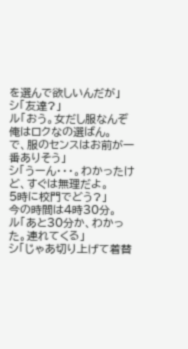を選んで欲しいんだが」
シ「友達?」
ル「おう。女だし服なんぞ俺はロクなの選ばん。
で、服のセンスはお前が一番ありそう」
シ「うーん・・・。わかったけど、すぐは無理だよ。
5時に校門でどう?」
今の時間は4時30分。
ル「あと30分か、わかった。連れてくる」
シ「じゃあ切り上げて着替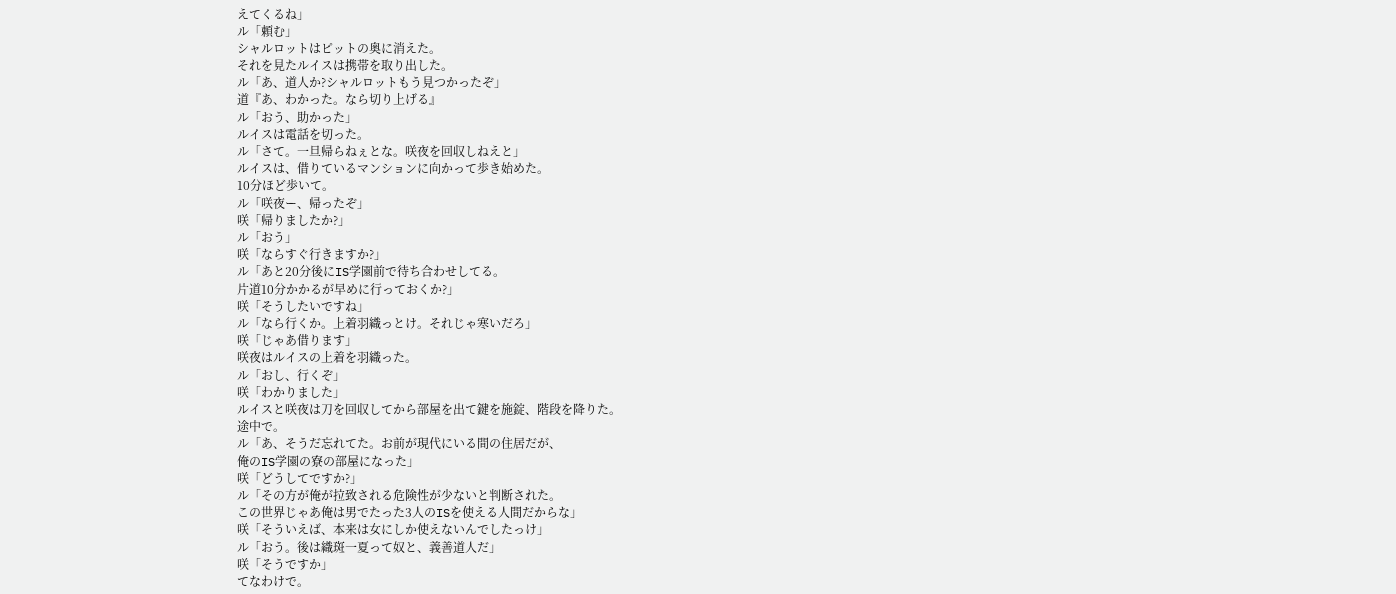えてくるね」
ル「頼む」
シャルロットはピットの奥に消えた。
それを見たルイスは携帯を取り出した。
ル「あ、道人か?シャルロットもう見つかったぞ」
道『あ、わかった。なら切り上げる』
ル「おう、助かった」
ルイスは電話を切った。
ル「さて。一旦帰らねぇとな。咲夜を回収しねえと」
ルイスは、借りているマンションに向かって歩き始めた。
10分ほど歩いて。
ル「咲夜ー、帰ったぞ」
咲「帰りましたか?」
ル「おう」
咲「ならすぐ行きますか?」
ル「あと20分後にIS学園前で待ち合わせしてる。
片道10分かかるが早めに行っておくか?」
咲「そうしたいですね」
ル「なら行くか。上着羽織っとけ。それじゃ寒いだろ」
咲「じゃあ借ります」
咲夜はルイスの上着を羽織った。
ル「おし、行くぞ」
咲「わかりました」
ルイスと咲夜は刀を回収してから部屋を出て鍵を施錠、階段を降りた。
途中で。
ル「あ、そうだ忘れてた。お前が現代にいる間の住居だが、
俺のIS学園の寮の部屋になった」
咲「どうしてですか?」
ル「その方が俺が拉致される危険性が少ないと判断された。
この世界じゃあ俺は男でたった3人のISを使える人間だからな」
咲「そういえば、本来は女にしか使えないんでしたっけ」
ル「おう。後は織斑一夏って奴と、義善道人だ」
咲「そうですか」
てなわけで。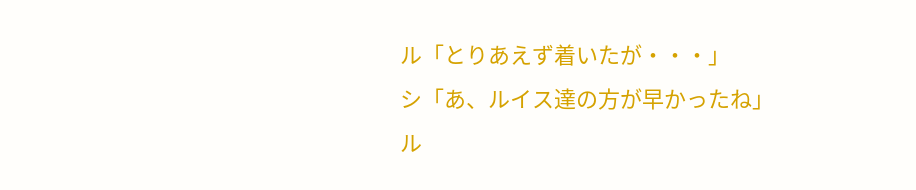ル「とりあえず着いたが・・・」
シ「あ、ルイス達の方が早かったね」
ル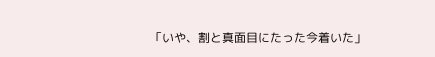「いや、割と真面目にたった今着いた」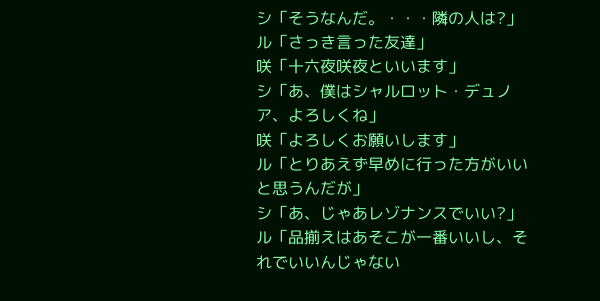シ「そうなんだ。・・・隣の人は?」
ル「さっき言った友達」
咲「十六夜咲夜といいます」
シ「あ、僕はシャルロット・デュノア、よろしくね」
咲「よろしくお願いします」
ル「とりあえず早めに行った方がいいと思うんだが」
シ「あ、じゃあレゾナンスでいい?」
ル「品揃えはあそこが一番いいし、それでいいんじゃない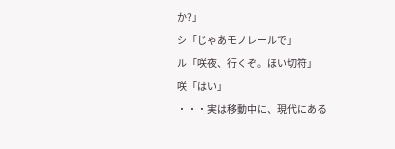か?」
シ「じゃあモノレールで」
ル「咲夜、行くぞ。ほい切符」
咲「はい」
・・・実は移動中に、現代にある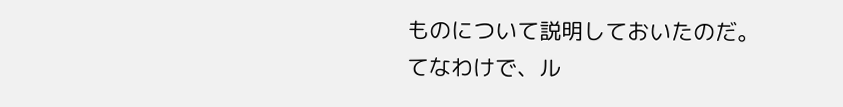ものについて説明しておいたのだ。
てなわけで、ル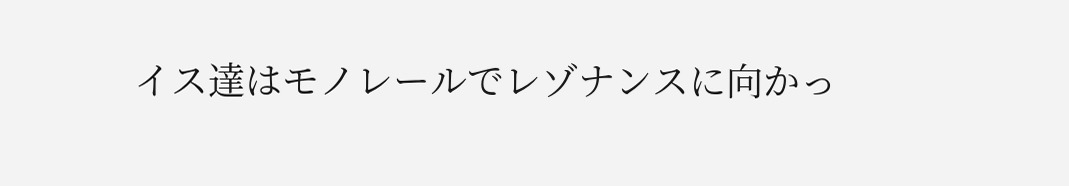イス達はモノレールでレゾナンスに向かっ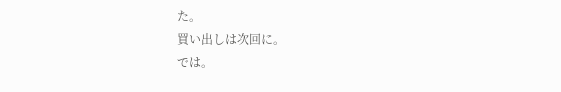た。
買い出しは次回に。
では。